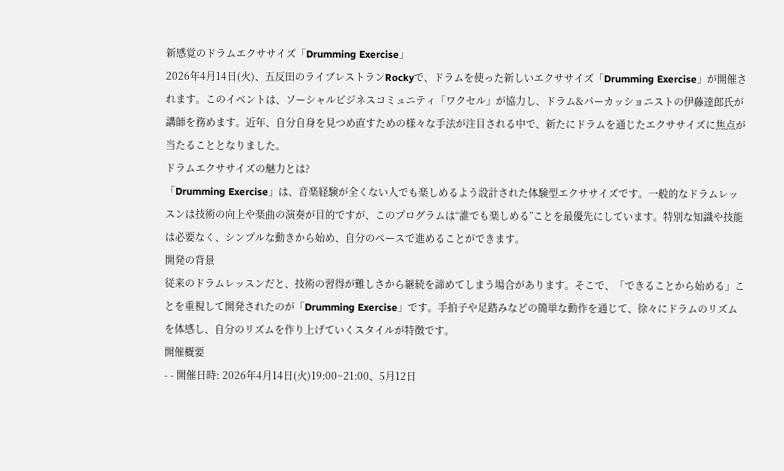新感覚のドラムエクササイズ「Drumming Exercise」
2026年4月14日(火)、五反田のライブレストランRockyで、ドラムを使った新しいエクササイズ「Drumming Exercise」が開催されます。このイベントは、ソーシャルビジネスコミュニティ「ワクセル」が協力し、ドラム&パーカッショニストの伊藤達郎氏が講師を務めます。近年、自分自身を見つめ直すための様々な手法が注目される中で、新たにドラムを通じたエクササイズに焦点が当たることとなりました。
ドラムエクササイズの魅力とは?
「Drumming Exercise」は、音楽経験が全くない人でも楽しめるよう設計された体験型エクササイズです。一般的なドラムレッスンは技術の向上や楽曲の演奏が目的ですが、このプログラムは“誰でも楽しめる”ことを最優先にしています。特別な知識や技能は必要なく、シンプルな動きから始め、自分のペースで進めることができます。
開発の背景
従来のドラムレッスンだと、技術の習得が難しさから継続を諦めてしまう場合があります。そこで、「できることから始める」ことを重視して開発されたのが「Drumming Exercise」です。手拍子や足踏みなどの簡単な動作を通じて、徐々にドラムのリズムを体感し、自分のリズムを作り上げていくスタイルが特徴です。
開催概要
- - 開催日時: 2026年4月14日(火)19:00~21:00、5月12日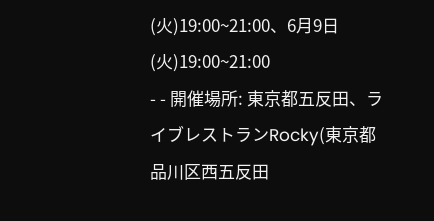(火)19:00~21:00、6月9日(火)19:00~21:00
- - 開催場所: 東京都五反田、ライブレストランRocky(東京都品川区西五反田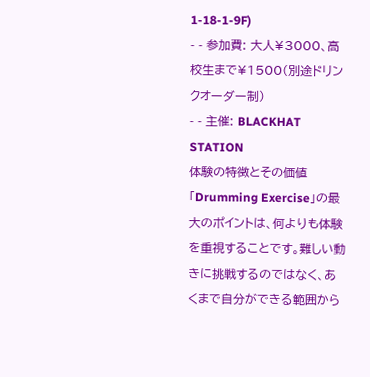1-18-1-9F)
- - 参加費: 大人¥3000、高校生まで¥1500(別途ドリンクオーダー制)
- - 主催: BLACKHAT STATION
体験の特徴とその価値
「Drumming Exercise」の最大のポイントは、何よりも体験を重視することです。難しい動きに挑戦するのではなく、あくまで自分ができる範囲から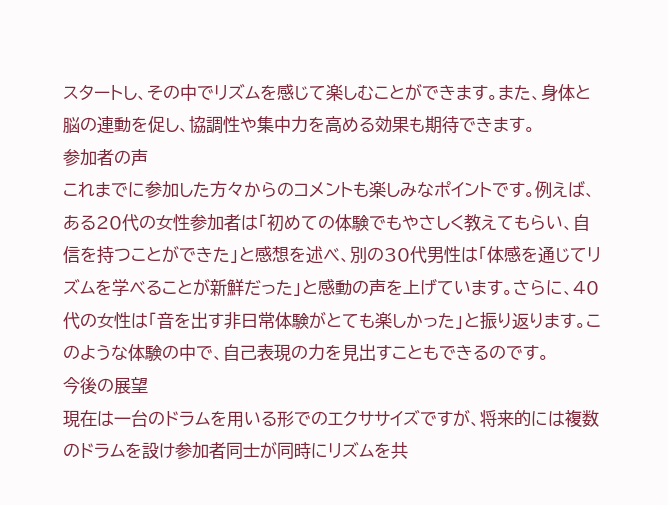スタートし、その中でリズムを感じて楽しむことができます。また、身体と脳の連動を促し、協調性や集中力を高める効果も期待できます。
参加者の声
これまでに参加した方々からのコメントも楽しみなポイントです。例えば、ある20代の女性参加者は「初めての体験でもやさしく教えてもらい、自信を持つことができた」と感想を述べ、別の30代男性は「体感を通じてリズムを学べることが新鮮だった」と感動の声を上げています。さらに、40代の女性は「音を出す非日常体験がとても楽しかった」と振り返ります。このような体験の中で、自己表現の力を見出すこともできるのです。
今後の展望
現在は一台のドラムを用いる形でのエクササイズですが、将来的には複数のドラムを設け参加者同士が同時にリズムを共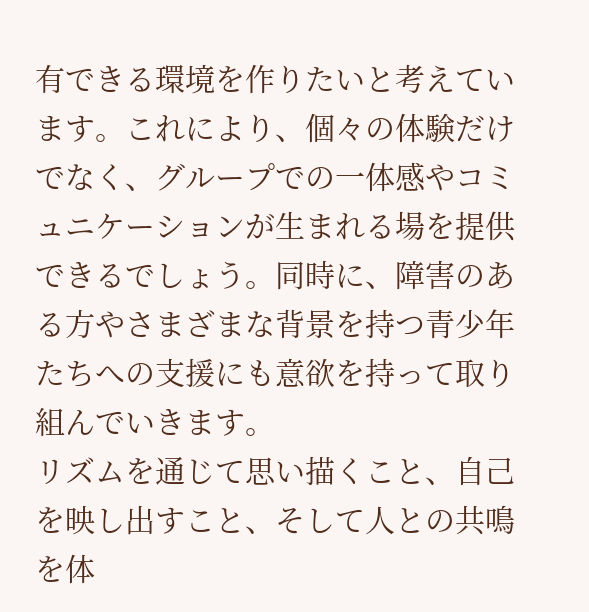有できる環境を作りたいと考えています。これにより、個々の体験だけでなく、グループでの一体感やコミュニケーションが生まれる場を提供できるでしょう。同時に、障害のある方やさまざまな背景を持つ青少年たちへの支援にも意欲を持って取り組んでいきます。
リズムを通じて思い描くこと、自己を映し出すこと、そして人との共鳴を体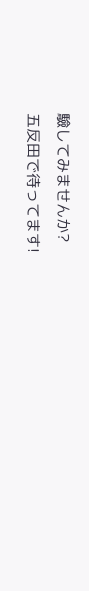驗してみませんか?
五反田で待ってます!